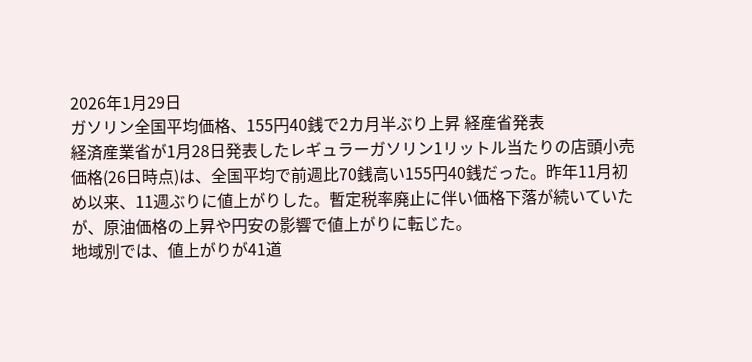2026年1月29日
ガソリン全国平均価格、155円40銭で2カ月半ぶり上昇 経産省発表
経済産業省が1月28日発表したレギュラーガソリン1リットル当たりの店頭小売価格(26日時点)は、全国平均で前週比70銭高い155円40銭だった。昨年11月初め以来、11週ぶりに値上がりした。暫定税率廃止に伴い価格下落が続いていたが、原油価格の上昇や円安の影響で値上がりに転じた。
地域別では、値上がりが41道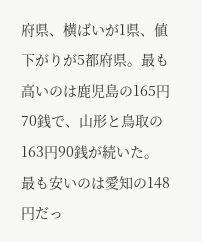府県、横ばいが1県、値下がりが5都府県。最も高いのは鹿児島の165円70銭で、山形と鳥取の163円90銭が続いた。最も安いのは愛知の148円だっ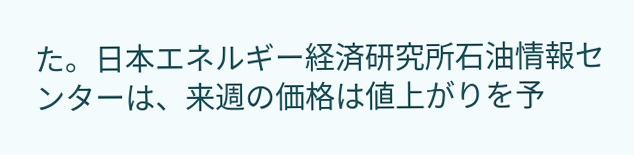た。日本エネルギー経済研究所石油情報センターは、来週の価格は値上がりを予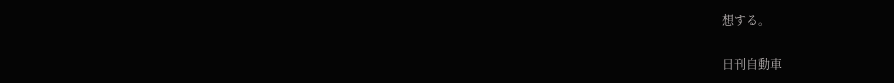想する。

日刊自動車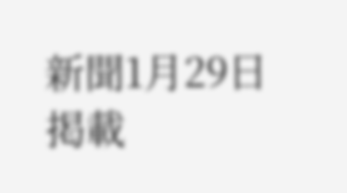新聞1月29日掲載